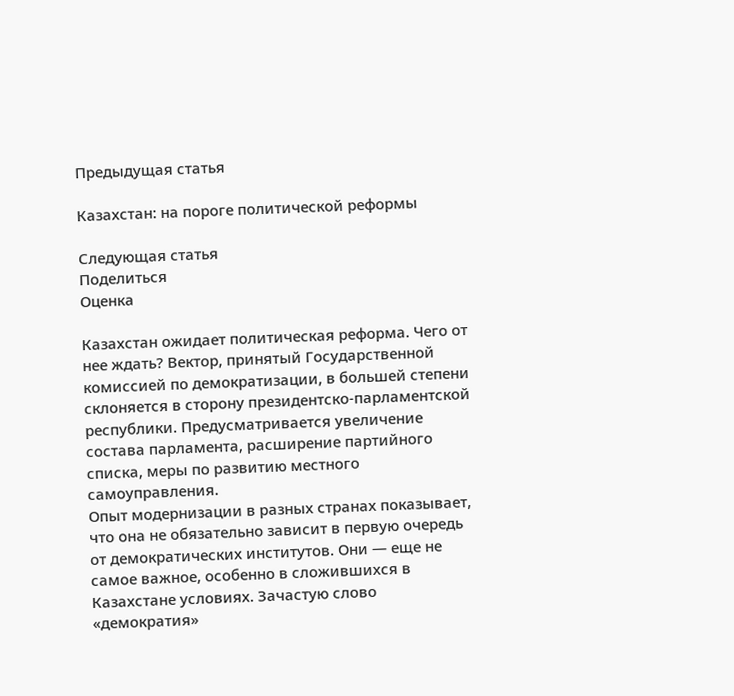Предыдущая статья

Казахстан: на пороге политической реформы

Следующая статья
Поделиться
Оценка

Казахстан ожидает политическая реформа. Чего от нее ждать? Вектор, принятый Государственной комиссией по демократизации, в большей степени склоняется в сторону президентско-парламентской республики. Предусматривается увеличение состава парламента, расширение партийного списка, меры по развитию местного самоуправления.
Опыт модернизации в разных странах показывает, что она не обязательно зависит в первую очередь от демократических институтов. Они — еще не самое важное, особенно в сложившихся в Казахстане условиях. Зачастую слово «демократия»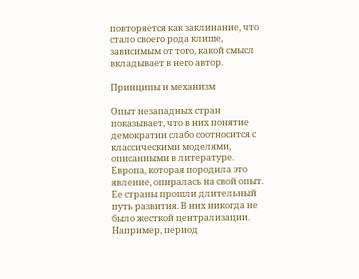повторяется как заклинание, что стало своего рода клише, зависимым от того, какой смысл вкладывает в него автор.

Принципы и механизм

Опыт незападных стран показывает, что в них понятие демократии слабо соотносится с классическими моделями, описанными в литературе. Европа, которая породила это явление, опиралась на свой опыт. Ее страны прошли длительный путь развития. В них никогда не было жесткой централизации. Например, период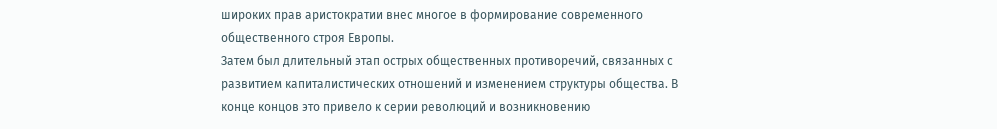широких прав аристократии внес многое в формирование современного общественного строя Европы.
Затем был длительный этап острых общественных противоречий, связанных с развитием капиталистических отношений и изменением структуры общества. В конце концов это привело к серии революций и возникновению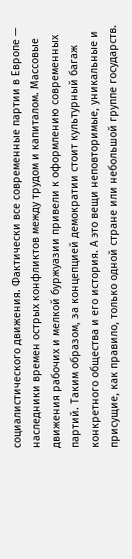социалистического движения. Фактически все современные партии в Европе — наследники времен острых конфликтов между трудом и капиталом. Массовые движения рабочих и мелкой буржуазии привели к оформлению современных партий. Таким образом, за концепцией демократии стоит культурный багаж конкретного общества и его история. А это вещи неповторимые, уникальные и присущие, как правило, только одной стране или небольшой группе государств.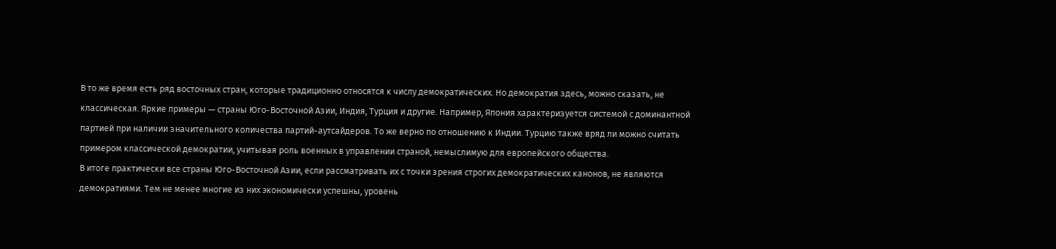В то же время есть ряд восточных стран, которые традиционно относятся к числу демократических. Но демократия здесь, можно сказать, не классическая. Яркие примеры — страны Юго-Восточной Азии, Индия, Турция и другие. Например, Япония характеризуется системой с доминантной партией при наличии значительного количества партий-аутсайдеров. То же верно по отношению к Индии. Турцию также вряд ли можно считать примером классической демократии, учитывая роль военных в управлении страной, немыслимую для европейского общества.
В итоге практически все страны Юго-Восточной Азии, если рассматривать их с точки зрения строгих демократических канонов, не являются демократиями. Тем не менее многие из них экономически успешны, уровень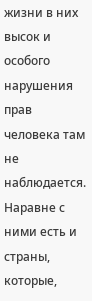жизни в них высок и особого нарушения прав человека там не наблюдается. Наравне с ними есть и страны, которые,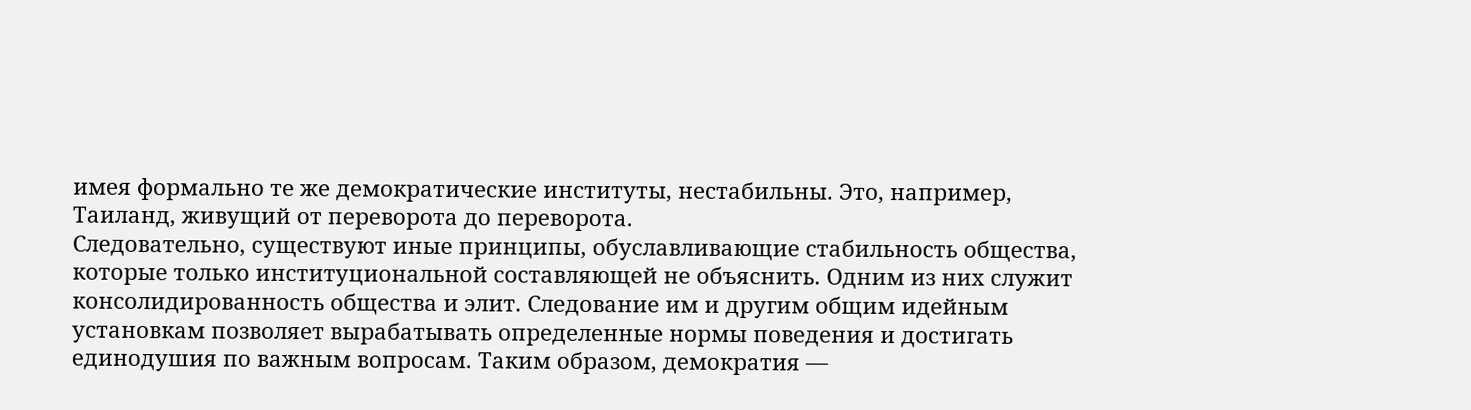имея формально те же демократические институты, нестабильны. Это, например, Таиланд, живущий от переворота до переворота.
Следовательно, существуют иные принципы, обуславливающие стабильность общества, которые только институциональной составляющей не объяснить. Одним из них служит консолидированность общества и элит. Следование им и другим общим идейным установкам позволяет вырабатывать определенные нормы поведения и достигать единодушия по важным вопросам. Таким образом, демократия —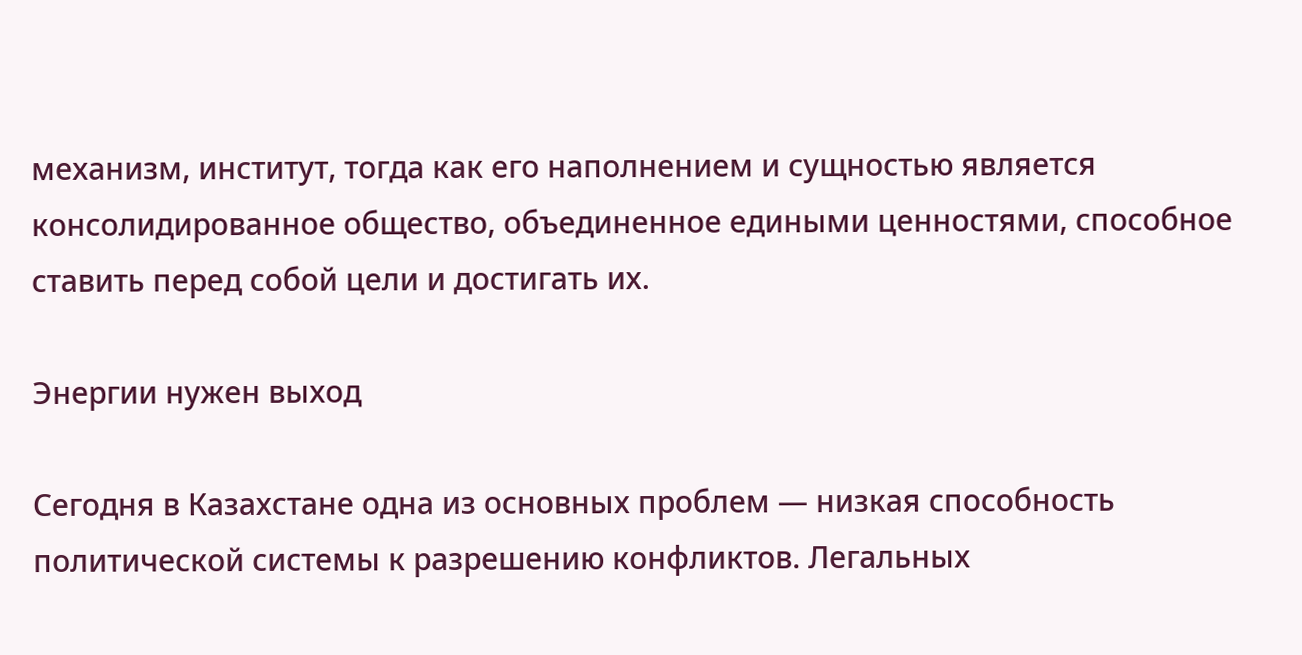механизм, институт, тогда как его наполнением и сущностью является консолидированное общество, объединенное едиными ценностями, способное ставить перед собой цели и достигать их.

Энергии нужен выход

Сегодня в Казахстане одна из основных проблем — низкая способность политической системы к разрешению конфликтов. Легальных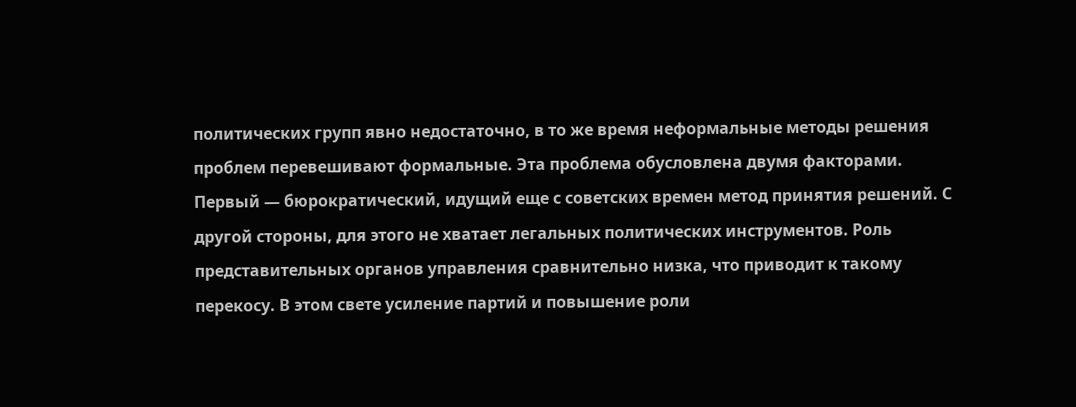политических групп явно недостаточно, в то же время неформальные методы решения проблем перевешивают формальные. Эта проблема обусловлена двумя факторами.
Первый — бюрократический, идущий еще с советских времен метод принятия решений. С другой стороны, для этого не хватает легальных политических инструментов. Роль представительных органов управления сравнительно низка, что приводит к такому перекосу. В этом свете усиление партий и повышение роли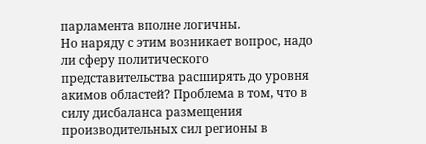парламента вполне логичны.
Но наряду с этим возникает вопрос, надо ли сферу политического представительства расширять до уровня акимов областей? Проблема в том, что в силу дисбаланса размещения производительных сил регионы в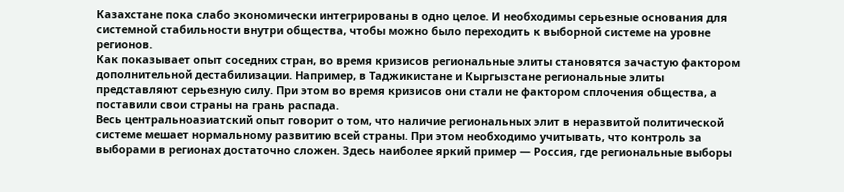Казахстане пока слабо экономически интегрированы в одно целое. И необходимы серьезные основания для системной стабильности внутри общества, чтобы можно было переходить к выборной системе на уровне регионов.
Как показывает опыт соседних стран, во время кризисов региональные элиты становятся зачастую фактором дополнительной дестабилизации. Например, в Таджикистане и Кыргызстане региональные элиты представляют серьезную силу. При этом во время кризисов они стали не фактором сплочения общества, а поставили свои страны на грань распада.
Весь центральноазиатский опыт говорит о том, что наличие региональных элит в неразвитой политической системе мешает нормальному развитию всей страны. При этом необходимо учитывать, что контроль за выборами в регионах достаточно сложен. Здесь наиболее яркий пример — Россия, где региональные выборы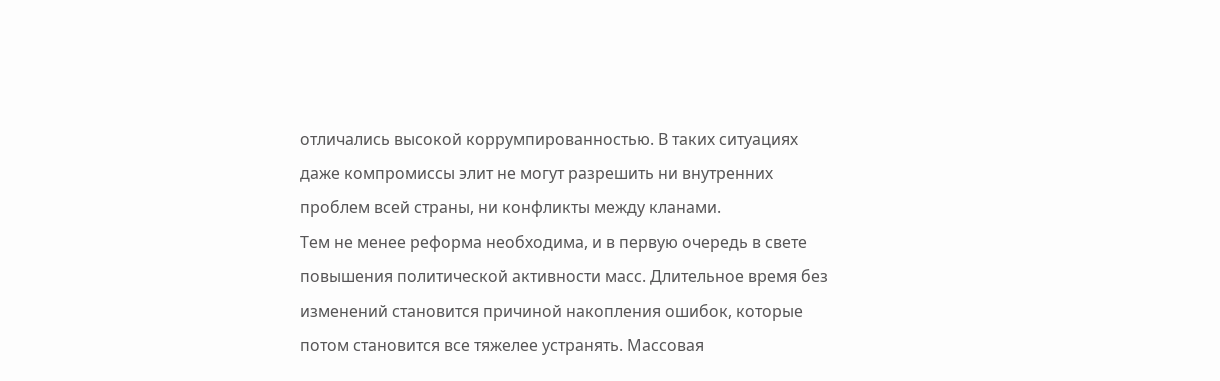отличались высокой коррумпированностью. В таких ситуациях даже компромиссы элит не могут разрешить ни внутренних проблем всей страны, ни конфликты между кланами.
Тем не менее реформа необходима, и в первую очередь в свете повышения политической активности масс. Длительное время без изменений становится причиной накопления ошибок, которые потом становится все тяжелее устранять. Массовая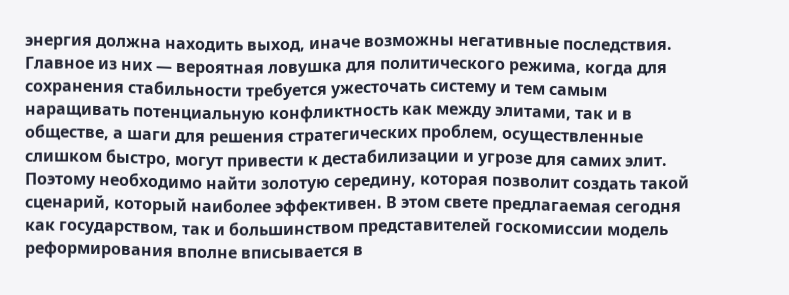энергия должна находить выход, иначе возможны негативные последствия.
Главное из них — вероятная ловушка для политического режима, когда для сохранения стабильности требуется ужесточать систему и тем самым наращивать потенциальную конфликтность как между элитами, так и в обществе, а шаги для решения стратегических проблем, осуществленные слишком быстро, могут привести к дестабилизации и угрозе для самих элит.
Поэтому необходимо найти золотую середину, которая позволит создать такой сценарий, который наиболее эффективен. В этом свете предлагаемая сегодня как государством, так и большинством представителей госкомиссии модель реформирования вполне вписывается в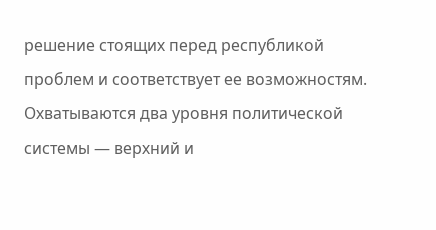решение стоящих перед республикой проблем и соответствует ее возможностям.
Охватываются два уровня политической системы — верхний и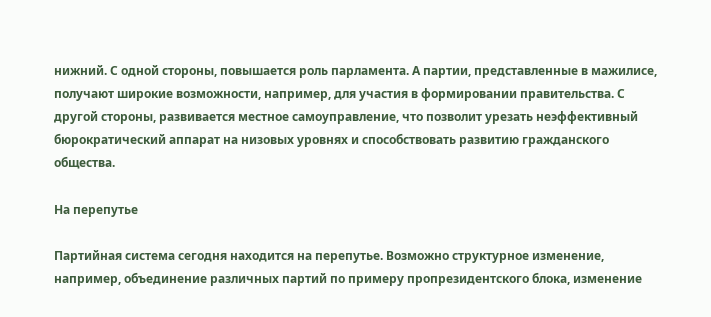нижний. С одной стороны, повышается роль парламента. А партии, представленные в мажилисе, получают широкие возможности, например, для участия в формировании правительства. С другой стороны, развивается местное самоуправление, что позволит урезать неэффективный бюрократический аппарат на низовых уровнях и способствовать развитию гражданского общества.

На перепутье

Партийная система сегодня находится на перепутье. Возможно структурное изменение, например, объединение различных партий по примеру пропрезидентского блока, изменение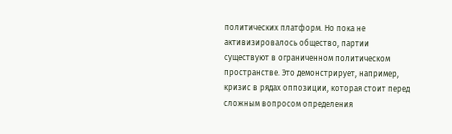политических платформ. Но пока не активизировалось общество, партии существуют в ограниченном политическом пространстве. Это демонстрирует, например, кризис в рядах оппозиции, которая стоит перед сложным вопросом определения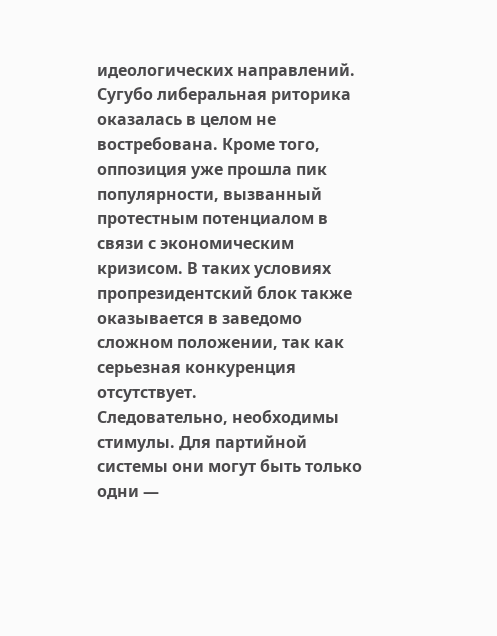идеологических направлений. Сугубо либеральная риторика оказалась в целом не востребована. Кроме того, оппозиция уже прошла пик популярности, вызванный протестным потенциалом в связи с экономическим кризисом. В таких условиях пропрезидентский блок также оказывается в заведомо сложном положении, так как серьезная конкуренция отсутствует.
Следовательно, необходимы стимулы. Для партийной системы они могут быть только одни —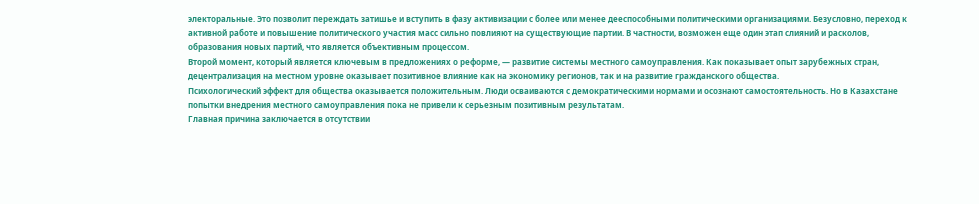электоральные. Это позволит переждать затишье и вступить в фазу активизации с более или менее дееспособными политическими организациями. Безусловно, переход к активной работе и повышение политического участия масс сильно повлияют на существующие партии. В частности, возможен еще один этап слияний и расколов, образования новых партий, что является объективным процессом.
Второй момент, который является ключевым в предложениях о реформе, — развитие системы местного самоуправления. Как показывает опыт зарубежных стран, децентрализация на местном уровне оказывает позитивное влияние как на экономику регионов, так и на развитие гражданского общества.
Психологический эффект для общества оказывается положительным. Люди осваиваются с демократическими нормами и осознают самостоятельность. Но в Казахстане попытки внедрения местного самоуправления пока не привели к серьезным позитивным результатам.
Главная причина заключается в отсутствии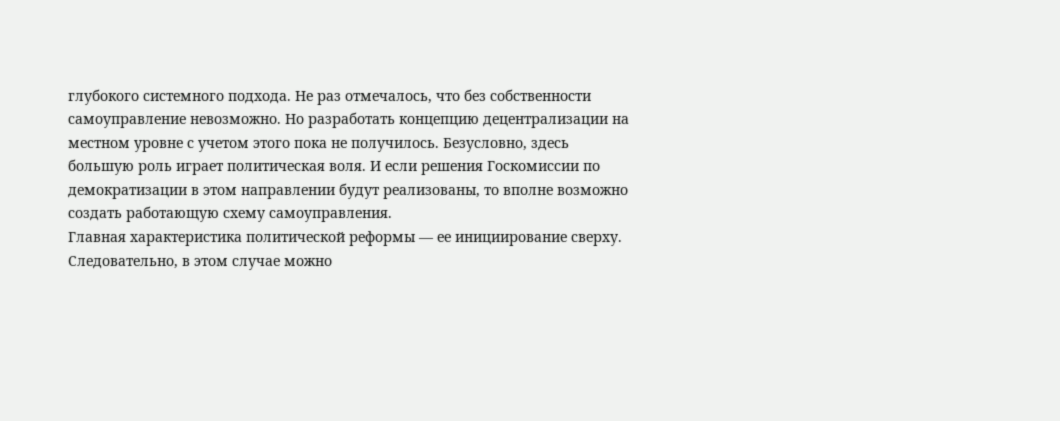глубокого системного подхода. Не раз отмечалось, что без собственности самоуправление невозможно. Но разработать концепцию децентрализации на местном уровне с учетом этого пока не получилось. Безусловно, здесь большую роль играет политическая воля. И если решения Госкомиссии по демократизации в этом направлении будут реализованы, то вполне возможно создать работающую схему самоуправления.
Главная характеристика политической реформы — ее инициирование сверху. Следовательно, в этом случае можно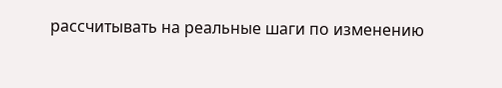рассчитывать на реальные шаги по изменению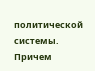политической системы. Причем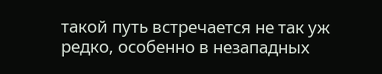такой путь встречается не так уж редко, особенно в незападных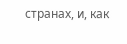странах, и, как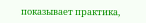показывает практика,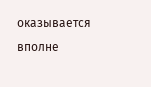оказывается вполне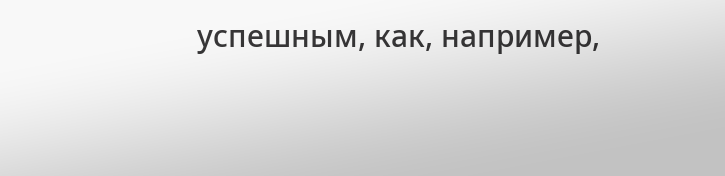успешным, как, например,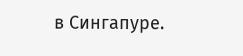в Сингапуре.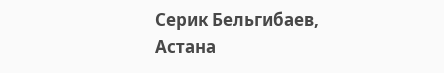Серик Бельгибаев, Астана